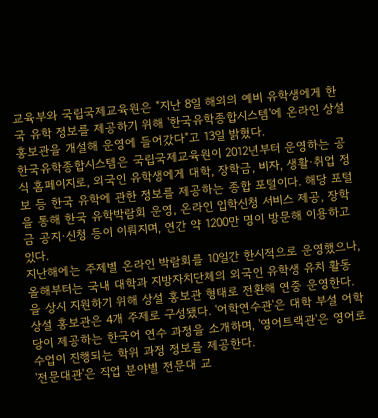교육부와 국립국제교육원은 "지난 8일 해외의 예비 유학생에게 한국 유학 정보를 제공하기 위해 '한국유학종합시스템'에 온라인 상설 홍보관을 개설해 운영에 들어갔다"고 13일 밝혔다.
한국유학종합시스템은 국립국제교육원이 2012년부터 운영하는 공식 홈페이지로, 외국인 유학생에게 대학, 장학금, 비자, 생활·취업 정보 등 한국 유학에 관한 정보를 제공하는 종합 포털이다. 해당 포털을 통해 한국 유학박람회 운영, 온라인 입학신청 서비스 제공, 장학금 공지·신청 등이 이뤄지며, 연간 약 1200만 명이 방문해 이용하고 있다.
지난해에는 주제별 온라인 박람회를 10일간 한시적으로 운영했으나, 올해부터는 국내 대학과 지방자치단체의 외국인 유학생 유치 활동을 상시 지원하기 위해 상설 홍보관 형태로 전환해 연중 운영한다.
상설 홍보관은 4개 주제로 구성됐다. '어학연수관'은 대학 부설 어학당이 제공하는 한국어 연수 과정을 소개하며, '영어트랙관'은 영어로 수업이 진행되는 학위 과정 정보를 제공한다.
'전문대관'은 직업 분야별 전문대 교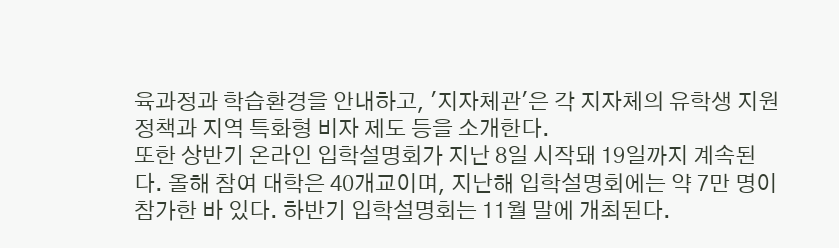육과정과 학습환경을 안내하고, '지자체관'은 각 지자체의 유학생 지원 정책과 지역 특화형 비자 제도 등을 소개한다.
또한 상반기 온라인 입학설명회가 지난 8일 시작돼 19일까지 계속된다. 올해 참여 대학은 40개교이며, 지난해 입학설명회에는 약 7만 명이 참가한 바 있다. 하반기 입학설명회는 11월 말에 개최된다.